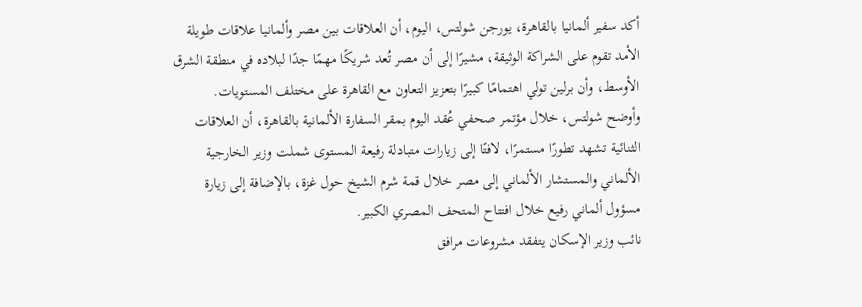أكد سفير ألمانيا بالقاهرة، يورجن شولتس، اليوم، أن العلاقات بين مصر وألمانيا علاقات طويلة الأمد تقوم على الشراكة الوثيقة، مشيرًا إلى أن مصر تُعد شريكًا مهمًا جدًا لبلاده في منطقة الشرق الأوسط، وأن برلين تولي اهتمامًا كبيرًا بتعزيز التعاون مع القاهرة على مختلف المستويات.
وأوضح شولتس، خلال مؤتمر صحفي عُقد اليوم بمقر السفارة الألمانية بالقاهرة، أن العلاقات الثنائية تشهد تطورًا مستمرًا، لافتًا إلى زيارات متبادلة رفيعة المستوى شملت وزير الخارجية الألماني والمستشار الألماني إلى مصر خلال قمة شرم الشيخ حول غزة، بالإضافة إلى زيارة مسؤول ألماني رفيع خلال افتتاح المتحف المصري الكبير.
نائب وزير الإسكان يتفقد مشروعات مرافق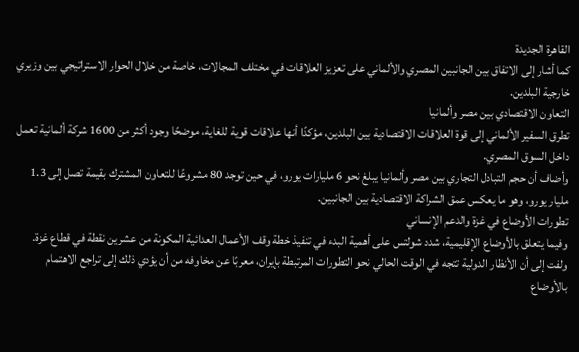القاهرة الجديدة
كما أشار إلى الاتفاق بين الجانبين المصري والألماني على تعزيز العلاقات في مختلف المجالات، خاصة من خلال الحوار الاستراتيجي بين وزيري خارجية البلدين.
التعاون الاقتصادي بين مصر وألمانيا
تطرق السفير الألماني إلى قوة العلاقات الاقتصادية بين البلدين، مؤكدًا أنها علاقات قوية للغاية، موضحًا وجود أكثر من 1600 شركة ألمانية تعمل داخل السوق المصري.
وأضاف أن حجم التبادل التجاري بين مصر وألمانيا يبلغ نحو 6 مليارات يورو، في حين توجد 80 مشروعًا للتعاون المشترك بقيمة تصل إلى 1.3 مليار يورو، وهو ما يعكس عمق الشراكة الاقتصادية بين الجانبين.
تطورات الأوضاع في غزة والدعم الإنساني
وفيما يتعلق بالأوضاع الإقليمية، شدد شولتس على أهمية البدء في تنفيذ خطة وقف الأعمال العدائية المكونة من عشرين نقطة في قطاع غزة.
ولفت إلى أن الأنظار الدولية تتجه في الوقت الحالي نحو التطورات المرتبطة بإيران، معربًا عن مخاوفه من أن يؤدي ذلك إلى تراجع الاهتمام بالأوضاع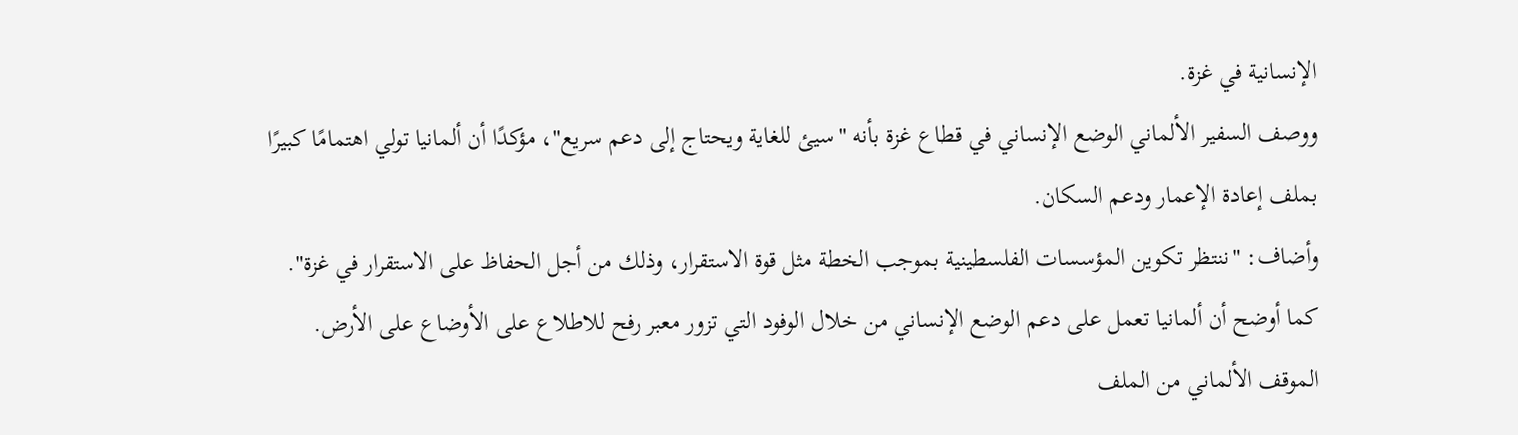الإنسانية في غزة.
ووصف السفير الألماني الوضع الإنساني في قطاع غزة بأنه "سيئ للغاية ويحتاج إلى دعم سريع"، مؤكدًا أن ألمانيا تولي اهتمامًا كبيرًا بملف إعادة الإعمار ودعم السكان.
وأضاف: "ننتظر تكوين المؤسسات الفلسطينية بموجب الخطة مثل قوة الاستقرار، وذلك من أجل الحفاظ على الاستقرار في غزة".
كما أوضح أن ألمانيا تعمل على دعم الوضع الإنساني من خلال الوفود التي تزور معبر رفح للاطلاع على الأوضاع على الأرض.
الموقف الألماني من الملف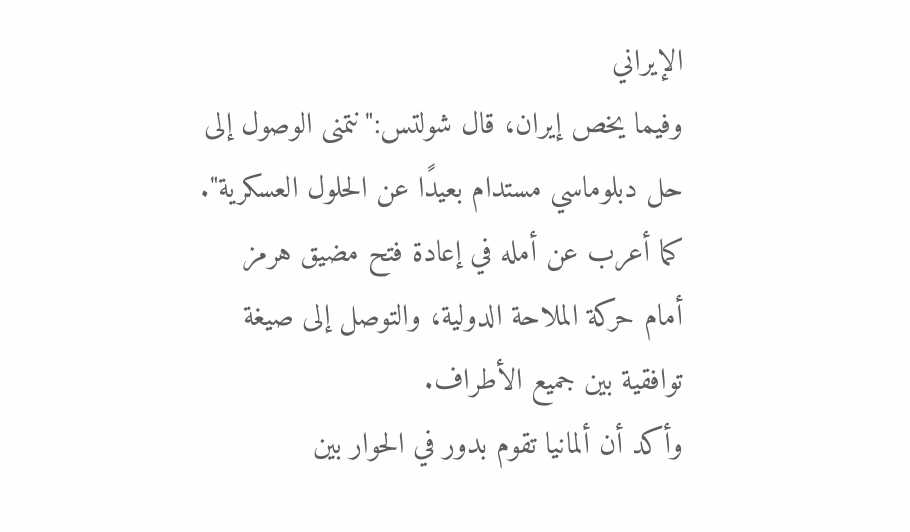الإيراني
وفيما يخص إيران، قال شولتس:"نتمنى الوصول إلى حل دبلوماسي مستدام بعيدًا عن الحلول العسكرية".
كما أعرب عن أمله في إعادة فتح مضيق هرمز أمام حركة الملاحة الدولية، والتوصل إلى صيغة توافقية بين جميع الأطراف.
وأكد أن ألمانيا تقوم بدور في الحوار بين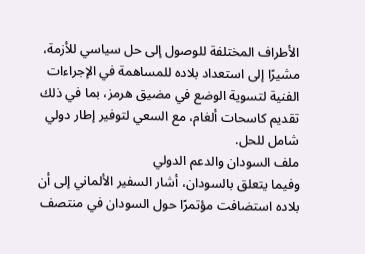الأطراف المختلفة للوصول إلى حل سياسي للأزمة، مشيرًا إلى استعداد بلاده للمساهمة في الإجراءات الفنية لتسوية الوضع في مضيق هرمز، بما في ذلك تقديم كاسحات ألغام، مع السعي لتوفير إطار دولي شامل للحل.
ملف السودان والدعم الدولي
وفيما يتعلق بالسودان، أشار السفير الألماني إلى أن بلاده استضافت مؤتمرًا حول السودان في منتصف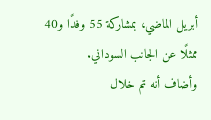أبريل الماضي، بمشاركة 55 وفدًا و40 ممثلًا عن الجانب السوداني.
وأضاف أنه تم خلال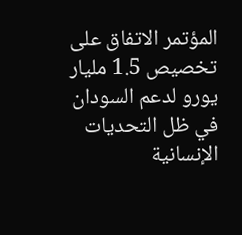المؤتمر الاتفاق على تخصيص 1.5 مليار يورو لدعم السودان في ظل التحديات الإنسانية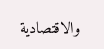والاقتصادية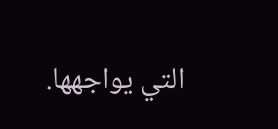التي يواجهها.